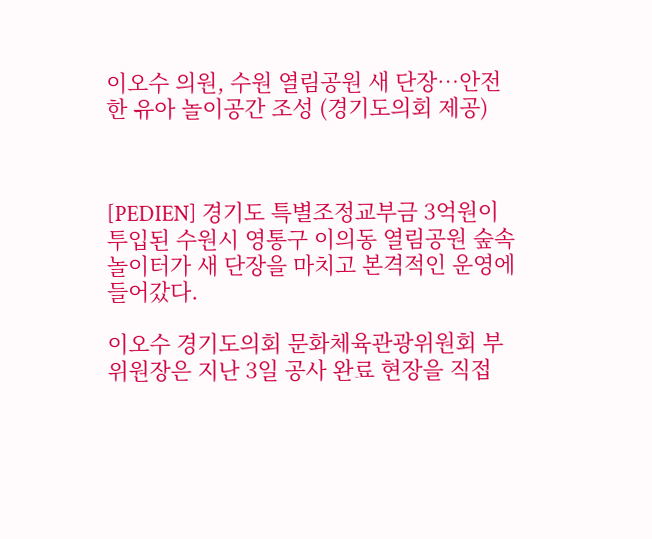이오수 의원, 수원 열림공원 새 단장…안전한 유아 놀이공간 조성 (경기도의회 제공)



[PEDIEN] 경기도 특별조정교부금 3억원이 투입된 수원시 영통구 이의동 열림공원 숲속놀이터가 새 단장을 마치고 본격적인 운영에 들어갔다.

이오수 경기도의회 문화체육관광위원회 부위원장은 지난 3일 공사 완료 현장을 직접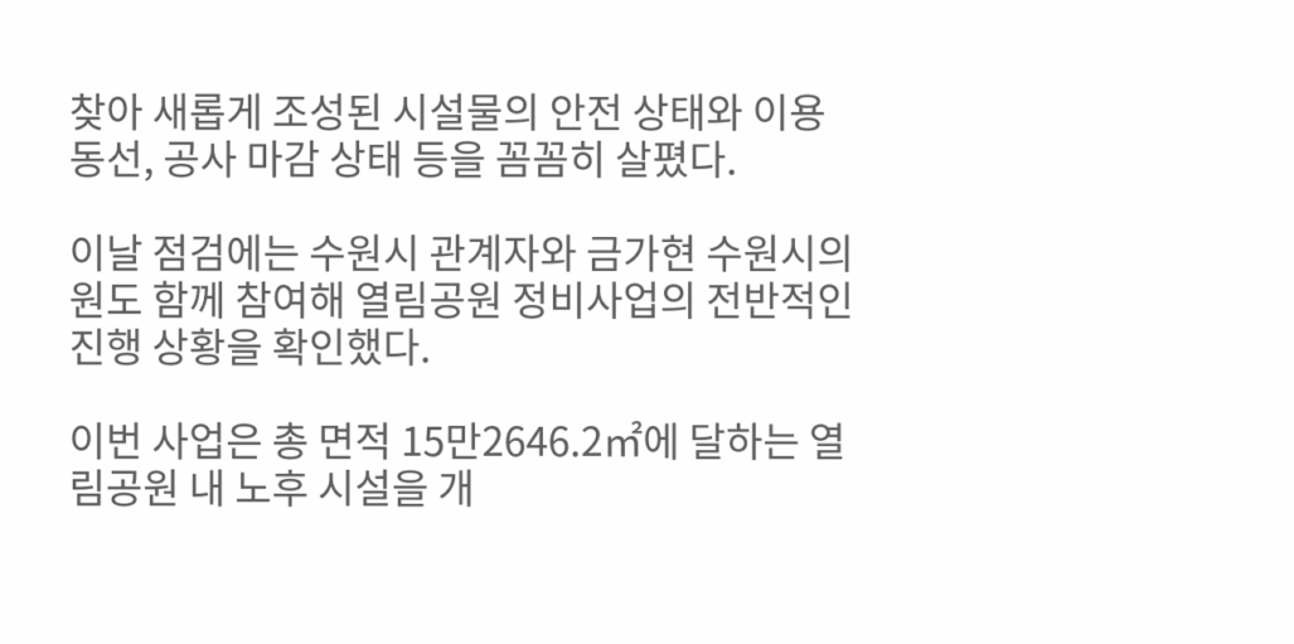찾아 새롭게 조성된 시설물의 안전 상태와 이용 동선, 공사 마감 상태 등을 꼼꼼히 살폈다.

이날 점검에는 수원시 관계자와 금가현 수원시의원도 함께 참여해 열림공원 정비사업의 전반적인 진행 상황을 확인했다.

이번 사업은 총 면적 15만2646.2㎡에 달하는 열림공원 내 노후 시설을 개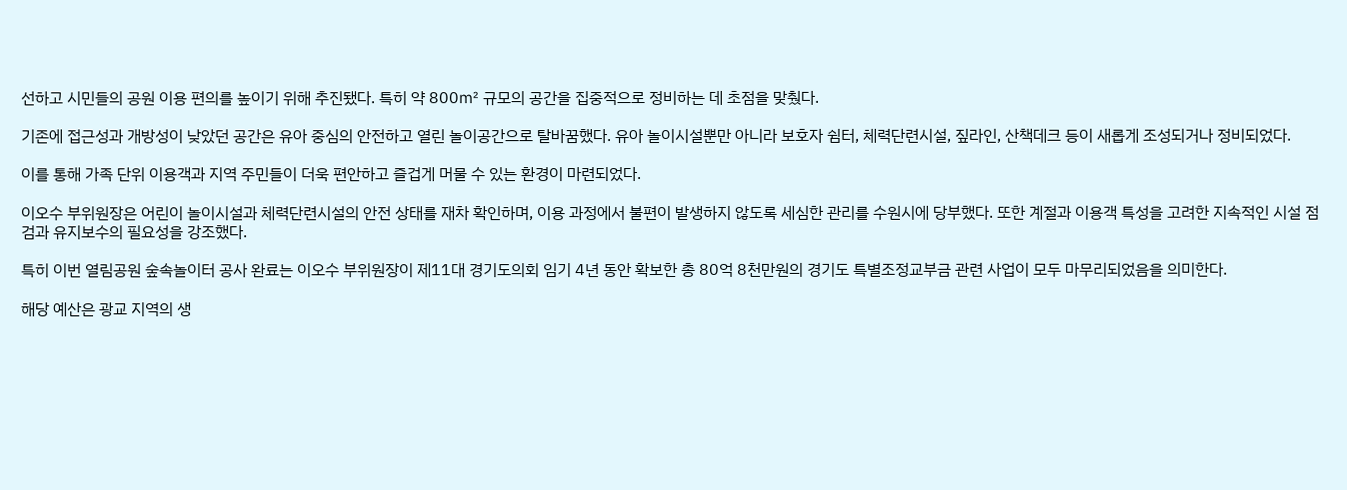선하고 시민들의 공원 이용 편의를 높이기 위해 추진됐다. 특히 약 800㎡ 규모의 공간을 집중적으로 정비하는 데 초점을 맞췄다.

기존에 접근성과 개방성이 낮았던 공간은 유아 중심의 안전하고 열린 놀이공간으로 탈바꿈했다. 유아 놀이시설뿐만 아니라 보호자 쉼터, 체력단련시설, 짚라인, 산책데크 등이 새롭게 조성되거나 정비되었다.

이를 통해 가족 단위 이용객과 지역 주민들이 더욱 편안하고 즐겁게 머물 수 있는 환경이 마련되었다.

이오수 부위원장은 어린이 놀이시설과 체력단련시설의 안전 상태를 재차 확인하며, 이용 과정에서 불편이 발생하지 않도록 세심한 관리를 수원시에 당부했다. 또한 계절과 이용객 특성을 고려한 지속적인 시설 점검과 유지보수의 필요성을 강조했다.

특히 이번 열림공원 숲속놀이터 공사 완료는 이오수 부위원장이 제11대 경기도의회 임기 4년 동안 확보한 총 80억 8천만원의 경기도 특별조정교부금 관련 사업이 모두 마무리되었음을 의미한다.

해당 예산은 광교 지역의 생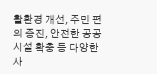활환경 개선, 주민 편의 증진, 안전한 공공시설 확충 등 다양한 사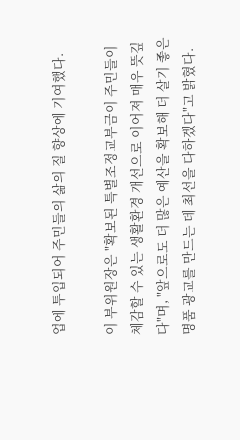업에 투입되어 주민들의 삶의 질 향상에 기여했다.

이 부위원장은 "확보된 특별조정교부금이 주민들이 체감할 수 있는 생활환경 개선으로 이어져 매우 뜻깊다"며, "앞으로도 더 많은 예산을 확보해 더 살기 좋은 명품 광교를 만드는 데 최선을 다하겠다"고 밝혔다.